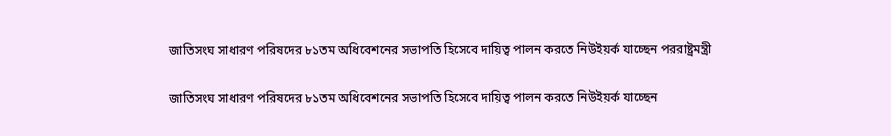জাতিসংঘ সাধারণ পরিষদের ৮১তম অধিবেশনের সভাপতি হিসেবে দায়িত্ব পালন করতে নিউইয়র্ক যাচ্ছেন পররাষ্ট্রমন্ত্রী

জাতিসংঘ সাধারণ পরিষদের ৮১তম অধিবেশনের সভাপতি হিসেবে দায়িত্ব পালন করতে নিউইয়র্ক যাচ্ছেন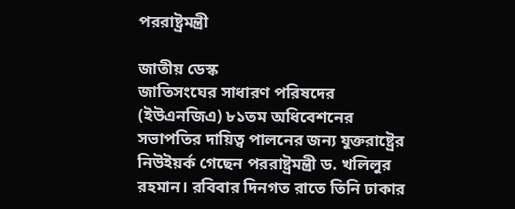পররাষ্ট্রমন্ত্রী

জাতীয় ডেস্ক
জাতিসংঘের সাধারণ পরিষদের (ইউএনজিএ) ৮১তম অধিবেশনের সভাপতির দায়িত্ব পালনের জন্য যুক্তরাষ্ট্রের নিউইয়র্ক গেছেন পররাষ্ট্রমন্ত্রী ড. খলিলুর রহমান। রবিবার দিনগত রাতে তিনি ঢাকার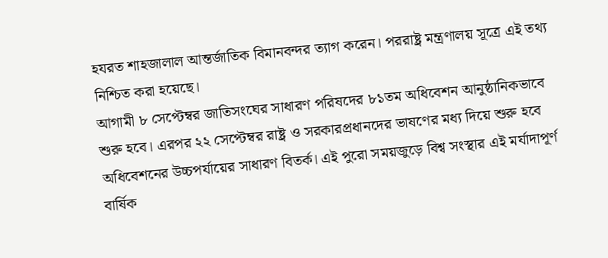হযরত শাহজালাল আন্তর্জাতিক বিমানবন্দর ত্যাগ করেন। পররাষ্ট্র মন্ত্রণালয় সূত্রে এই তথ্য নিশ্চিত করা হয়েছে।
আগামী ৮ সেপ্টেম্বর জাতিসংঘের সাধারণ পরিষদের ৮১তম অধিবেশন আনুষ্ঠানিকভাবে শুরু হবে। এরপর ২২ সেপ্টেম্বর রাষ্ট্র ও সরকারপ্রধানদের ভাষণের মধ্য দিয়ে শুরু হবে অধিবেশনের উচ্চপর্যায়ের সাধারণ বিতর্ক। এই পুরো সময়জুড়ে বিশ্ব সংস্থার এই মর্যাদাপূর্ণ বার্ষিক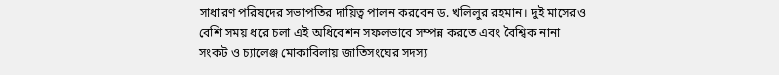সাধারণ পরিষদের সভাপতির দায়িত্ব পালন করবেন ড. খলিলুর রহমান। দুই মাসেরও বেশি সময় ধরে চলা এই অধিবেশন সফলভাবে সম্পন্ন করতে এবং বৈশ্বিক নানা সংকট ও চ্যালেঞ্জ মোকাবিলায় জাতিসংঘের সদস্য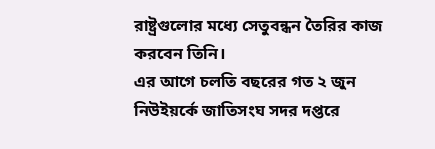রাষ্ট্রগুলোর মধ্যে সেতুবন্ধন তৈরির কাজ করবেন তিনি।
এর আগে চলতি বছরের গত ২ জুন নিউইয়র্কে জাতিসংঘ সদর দপ্তরে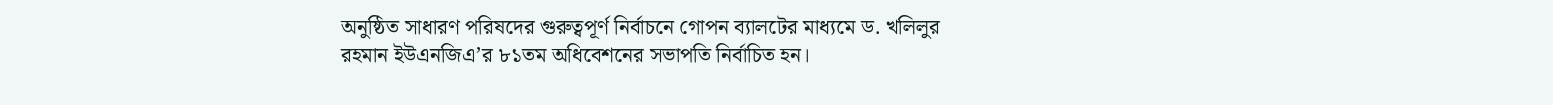অনুষ্ঠিত সাধারণ পরিষদের গুরুত্বপূর্ণ নির্বাচনে গোপন ব্যালটের মাধ্যমে ড. খলিলুর রহমান ইউএনজিএ’র ৮১তম অধিবেশনের সভাপতি নির্বাচিত হন।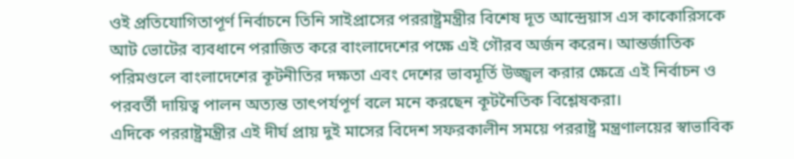ওই প্রতিযোগিতাপূর্ণ নির্বাচনে তিনি সাইপ্রাসের পররাষ্ট্রমন্ত্রীর বিশেষ দূত আন্দ্রেয়াস এস কাকোরিসকে আট ভোটের ব্যবধানে পরাজিত করে বাংলাদেশের পক্ষে এই গৌরব অর্জন করেন। আন্তর্জাতিক পরিমণ্ডলে বাংলাদেশের কূটনীতির দক্ষতা এবং দেশের ভাবমূর্তি উজ্জ্বল করার ক্ষেত্রে এই নির্বাচন ও পরবর্তী দায়িত্ব পালন অত্যন্ত তাৎপর্যপূর্ণ বলে মনে করছেন কূটনৈতিক বিশ্লেষকরা।
এদিকে পররাষ্ট্রমন্ত্রীর এই দীর্ঘ প্রায় দুই মাসের বিদেশ সফরকালীন সময়ে পররাষ্ট্র মন্ত্রণালয়ের স্বাভাবিক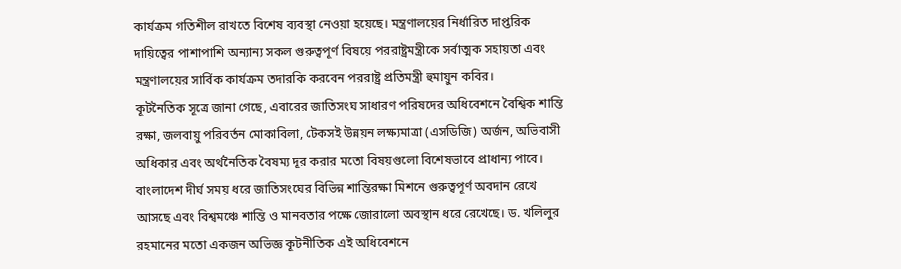কার্যক্রম গতিশীল রাখতে বিশেষ ব্যবস্থা নেওয়া হয়েছে। মন্ত্রণালয়ের নির্ধারিত দাপ্তরিক দায়িত্বের পাশাপাশি অন্যান্য সকল গুরুত্বপূর্ণ বিষয়ে পররাষ্ট্রমন্ত্রীকে সর্বাত্মক সহায়তা এবং মন্ত্রণালয়ের সার্বিক কার্যক্রম তদারকি করবেন পররাষ্ট্র প্রতিমন্ত্রী হুমায়ুন কবির।
কূটনৈতিক সূত্রে জানা গেছে, এবারের জাতিসংঘ সাধারণ পরিষদের অধিবেশনে বৈশ্বিক শান্তি রক্ষা, জলবায়ু পরিবর্তন মোকাবিলা, টেকসই উন্নয়ন লক্ষ্যমাত্রা (এসডিজি) অর্জন, অভিবাসী অধিকার এবং অর্থনৈতিক বৈষম্য দূর করার মতো বিষয়গুলো বিশেষভাবে প্রাধান্য পাবে। বাংলাদেশ দীর্ঘ সময় ধরে জাতিসংঘের বিভিন্ন শান্তিরক্ষা মিশনে গুরুত্বপূর্ণ অবদান রেখে আসছে এবং বিশ্বমঞ্চে শান্তি ও মানবতার পক্ষে জোরালো অবস্থান ধরে রেখেছে। ড. খলিলুর রহমানের মতো একজন অভিজ্ঞ কূটনীতিক এই অধিবেশনে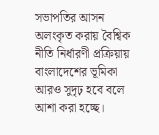সভাপতির আসন অলংকৃত করায় বৈশ্বিক নীতি নির্ধারণী প্রক্রিয়ায় বাংলাদেশের ভূমিকা আরও সুদৃঢ় হবে বলে আশা করা হচ্ছে।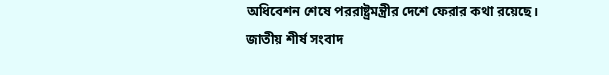অধিবেশন শেষে পররাষ্ট্রমন্ত্রীর দেশে ফেরার কথা রয়েছে।
জাতীয় শীর্ষ সংবাদ